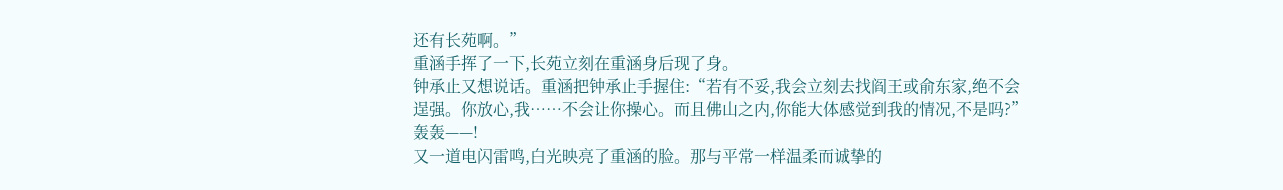还有长苑啊。”
重涵手挥了一下,长苑立刻在重涵身后现了身。
钟承止又想说话。重涵把钟承止手握住:“若有不妥,我会立刻去找阎王或俞东家,绝不会逞强。你放心,我……不会让你操心。而且佛山之内,你能大体感觉到我的情况,不是吗?”
轰轰——!
又一道电闪雷鸣,白光映亮了重涵的脸。那与平常一样温柔而诚挚的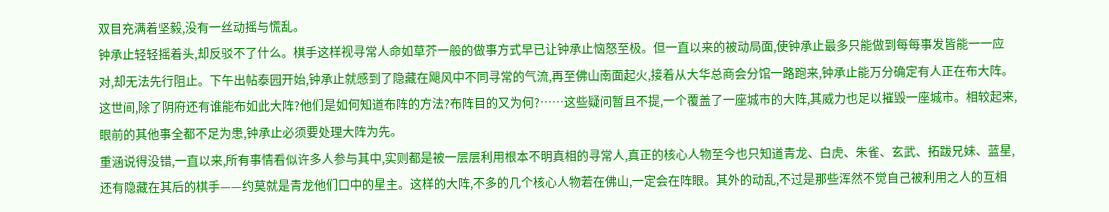双目充满着坚毅,没有一丝动摇与慌乱。
钟承止轻轻摇着头,却反驳不了什么。棋手这样视寻常人命如草芥一般的做事方式早已让钟承止恼怒至极。但一直以来的被动局面,使钟承止最多只能做到每每事发皆能一一应对,却无法先行阻止。下午出帖泰园开始,钟承止就感到了隐藏在飓风中不同寻常的气流,再至佛山南面起火,接着从大华总商会分馆一路跑来,钟承止能万分确定有人正在布大阵。
这世间,除了阴府还有谁能布如此大阵?他们是如何知道布阵的方法?布阵目的又为何?……这些疑问暂且不提,一个覆盖了一座城市的大阵,其威力也足以摧毁一座城市。相较起来,眼前的其他事全都不足为患,钟承止必须要处理大阵为先。
重涵说得没错,一直以来,所有事情看似许多人参与其中,实则都是被一层层利用根本不明真相的寻常人,真正的核心人物至今也只知道青龙、白虎、朱雀、玄武、拓跋兄妹、蓝星,还有隐藏在其后的棋手——约莫就是青龙他们口中的星主。这样的大阵,不多的几个核心人物若在佛山,一定会在阵眼。其外的动乱,不过是那些浑然不觉自己被利用之人的互相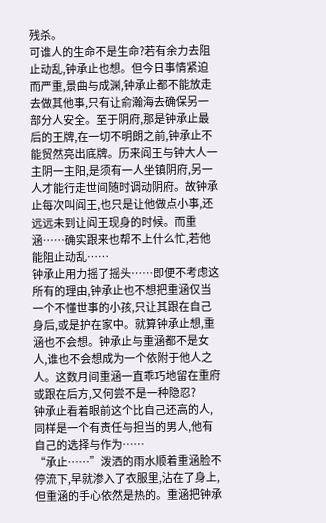残杀。
可谁人的生命不是生命?若有余力去阻止动乱,钟承止也想。但今日事情紧迫而严重,景曲与成渊,钟承止都不能放走去做其他事,只有让俞瀚海去确保另一部分人安全。至于阴府,那是钟承止最后的王牌,在一切不明朗之前,钟承止不能贸然亮出底牌。历来阎王与钟大人一主阴一主阳,是须有一人坐镇阴府,另一人才能行走世间随时调动阴府。故钟承止每次叫阎王,也只是让他做点小事,还远远未到让阎王现身的时候。而重涵……确实跟来也帮不上什么忙,若他能阻止动乱……
钟承止用力摇了摇头……即便不考虑这所有的理由,钟承止也不想把重涵仅当一个不懂世事的小孩,只让其跟在自己身后,或是护在家中。就算钟承止想,重涵也不会想。钟承止与重涵都不是女人,谁也不会想成为一个依附于他人之人。这数月间重涵一直乖巧地留在重府或跟在后方,又何尝不是一种隐忍?
钟承止看着眼前这个比自己还高的人,同样是一个有责任与担当的男人,他有自己的选择与作为……
“承止……”泼洒的雨水顺着重涵脸不停流下,早就渗入了衣服里,沾在了身上,但重涵的手心依然是热的。重涵把钟承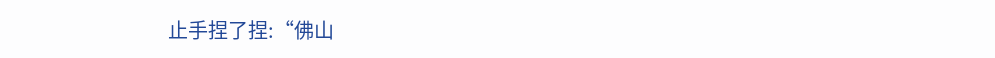止手捏了捏:“佛山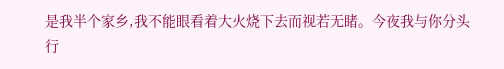是我半个家乡,我不能眼看着大火烧下去而视若无睹。今夜我与你分头行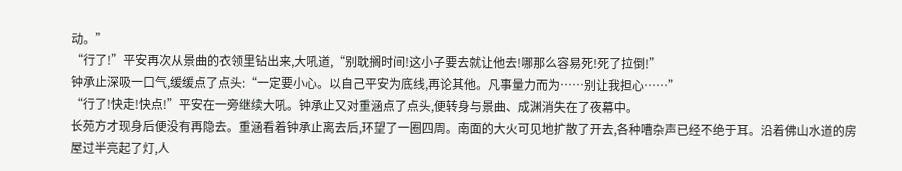动。”
“行了!”平安再次从景曲的衣领里钻出来,大吼道,“别耽搁时间!这小子要去就让他去!哪那么容易死!死了拉倒!”
钟承止深吸一口气,缓缓点了点头:“一定要小心。以自己平安为底线,再论其他。凡事量力而为……别让我担心……”
“行了!快走!快点!”平安在一旁继续大吼。钟承止又对重涵点了点头,便转身与景曲、成渊消失在了夜幕中。
长苑方才现身后便没有再隐去。重涵看着钟承止离去后,环望了一圈四周。南面的大火可见地扩散了开去,各种嘈杂声已经不绝于耳。沿着佛山水道的房屋过半亮起了灯,人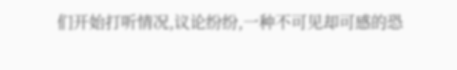们开始打听情况,议论纷纷,一种不可见却可感的恐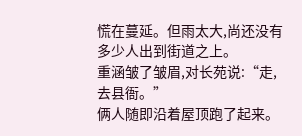慌在蔓延。但雨太大,尚还没有多少人出到街道之上。
重涵皱了皱眉,对长苑说:“走,去县衙。”
俩人随即沿着屋顶跑了起来。